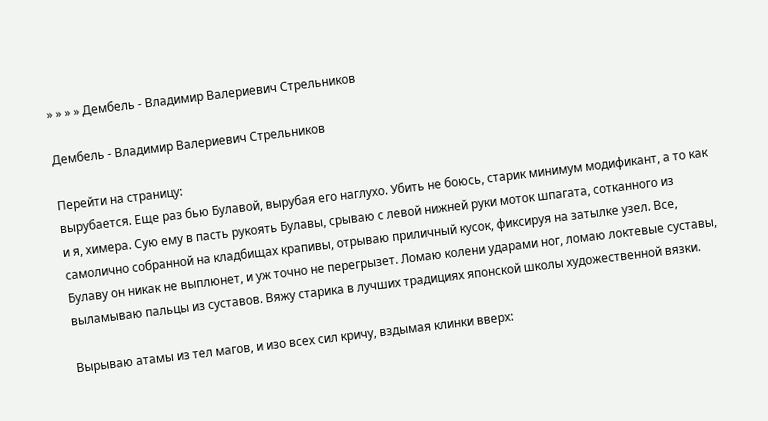» » » » Дембель - Владимир Валериевич Стрельников

Дембель - Владимир Валериевич Стрельников

Перейти на страницу:
вырубается. Еще раз бью Булавой, вырубая его наглухо. Убить не боюсь, старик минимум модификант, а то как и я, химера. Сую ему в пасть рукоять Булавы, срываю с левой нижней руки моток шпагата, сотканного из самолично собранной на кладбищах крапивы, отрываю приличный кусок, фиксируя на затылке узел. Все, Булаву он никак не выплюнет, и уж точно не перегрызет. Ломаю колени ударами ног, ломаю локтевые суставы, выламываю пальцы из суставов. Вяжу старика в лучших традициях японской школы художественной вязки.

Вырываю атамы из тел магов, и изо всех сил кричу, вздымая клинки вверх: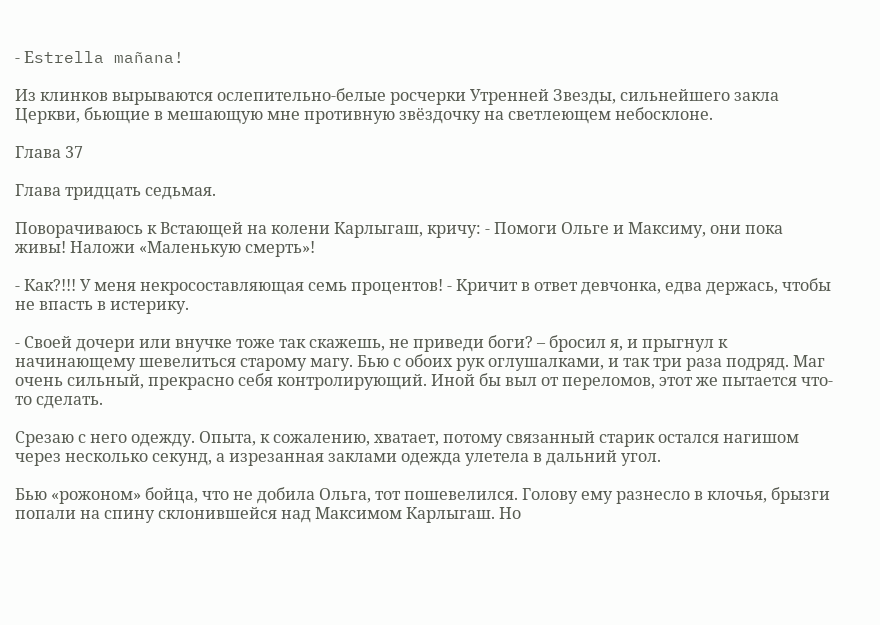- Еstrella mañana!

Из клинков вырываются ослепительно-белые росчерки Утренней Звезды, сильнейшего закла Церкви, бьющие в мешающую мне противную звёздочку на светлеющем небосклоне.

Глава 37

Глава тридцать седьмая.

Поворачиваюсь к Встающей на колени Карлыгаш, кричу: - Помоги Ольге и Максиму, они пока живы! Наложи «Маленькую смерть»!

- Как?!!! У меня некросоставляющая семь процентов! - Кричит в ответ девчонка, едва держась, чтобы не впасть в истерику.

- Своей дочери или внучке тоже так скажешь, не приведи боги? – бросил я, и прыгнул к начинающему шевелиться старому магу. Бью с обоих рук оглушалками, и так три раза подряд. Маг очень сильный, прекрасно себя контролирующий. Иной бы выл от переломов, этот же пытается что-то сделать.

Срезаю с него одежду. Опыта, к сожалению, хватает, потому связанный старик остался нагишом через несколько секунд, а изрезанная заклами одежда улетела в дальний угол.

Бью «рожоном» бойца, что не добила Ольга, тот пошевелился. Голову ему разнесло в клочья, брызги попали на спину склонившейся над Максимом Карлыгаш. Но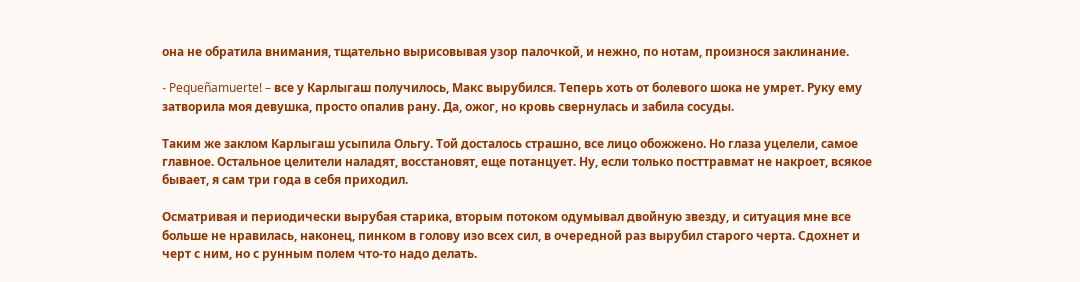она не обратила внимания, тщательно вырисовывая узор палочкой, и нежно, по нотам, произнося заклинание.

- Pequeñamuerte! – все у Карлыгаш получилось, Макс вырубился. Теперь хоть от болевого шока не умрет. Руку ему затворила моя девушка, просто опалив рану. Да, ожог, но кровь свернулась и забила сосуды.

Таким же заклом Карлыгаш усыпила Ольгу. Той досталось страшно, все лицо обожжено. Но глаза уцелели, самое главное. Остальное целители наладят, восстановят, еще потанцует. Ну, если только посттравмат не накроет, всякое бывает, я сам три года в себя приходил.

Осматривая и периодически вырубая старика, вторым потоком одумывал двойную звезду, и ситуация мне все больше не нравилась, наконец, пинком в голову изо всех сил, в очередной раз вырубил старого черта. Сдохнет и черт с ним, но с рунным полем что-то надо делать.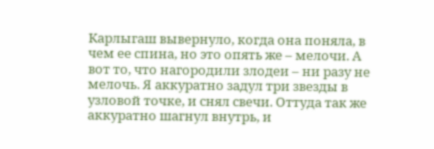Карлыгаш вывернуло, когда она поняла, в чем ее спина, но это опять же – мелочи. А вот то, что нагородили злодеи – ни разу не мелочь. Я аккуратно задул три звезды в узловой точке, и снял свечи. Оттуда так же аккуратно шагнул внутрь, и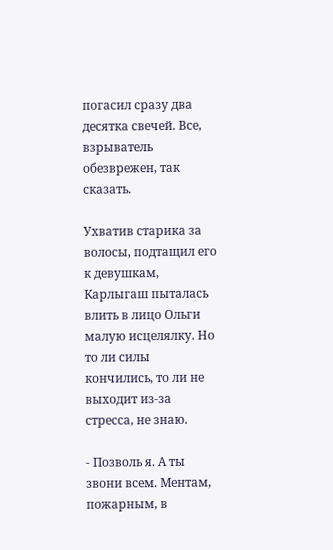погасил сразу два десятка свечей. Все, взрыватель обезврежен, так сказать.

Ухватив старика за волосы, подтащил его к девушкам, Карлыгаш пыталась влить в лицо Ольги малую исцелялку. Но то ли силы кончились, то ли не выходит из-за стресса, не знаю.

- Позволь я. А ты звони всем. Ментам, пожарным, в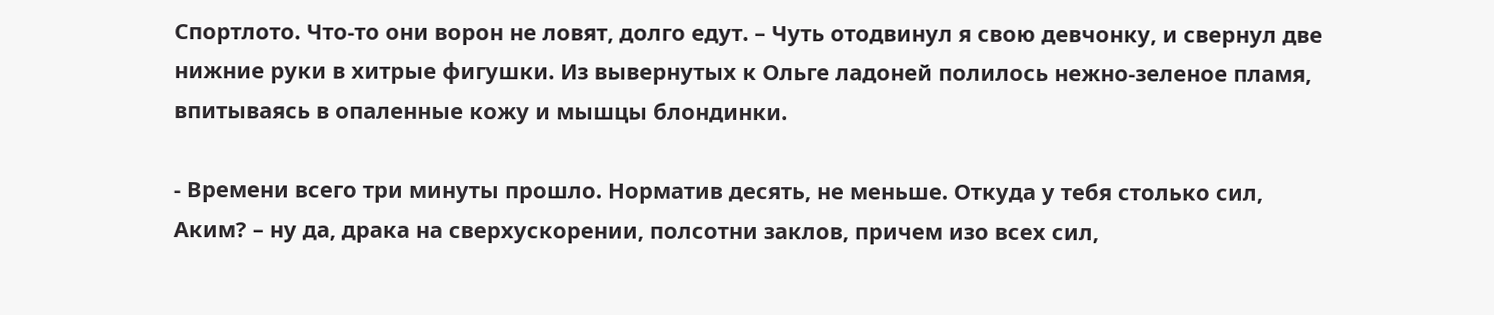Спортлото. Что-то они ворон не ловят, долго едут. – Чуть отодвинул я свою девчонку, и свернул две нижние руки в хитрые фигушки. Из вывернутых к Ольге ладоней полилось нежно-зеленое пламя, впитываясь в опаленные кожу и мышцы блондинки.

- Времени всего три минуты прошло. Норматив десять, не меньше. Откуда у тебя столько сил, Аким? – ну да, драка на сверхускорении, полсотни заклов, причем изо всех сил,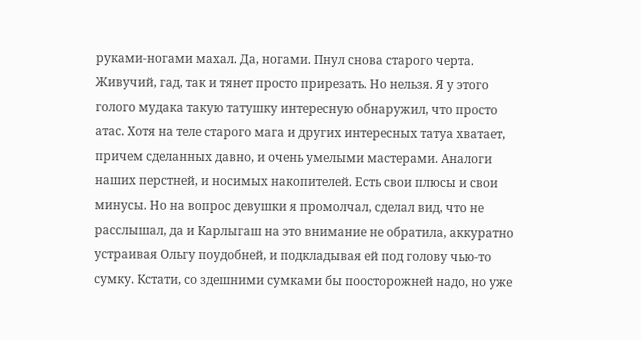руками-ногами махал. Да, ногами. Пнул снова старого черта. Живучий, гад, так и тянет просто прирезать. Но нельзя. Я у этого голого мудака такую татушку интересную обнаружил, что просто атас. Хотя на теле старого мага и других интересных татуа хватает, причем сделанных давно, и очень умелыми мастерами. Аналоги наших перстней, и носимых накопителей. Есть свои плюсы и свои минусы. Но на вопрос девушки я промолчал, сделал вид, что не расслышал, да и Карлыгаш на это внимание не обратила, аккуратно устраивая Ольгу поудобней, и подкладывая ей под голову чью-то сумку. Кстати, со здешними сумками бы поосторожней надо, но уже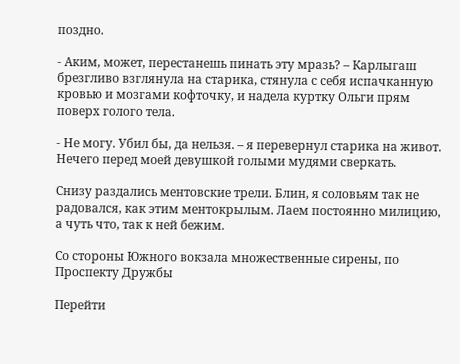поздно.

- Аким, может, перестанешь пинать эту мразь? – Карлыгаш брезгливо взглянула на старика, стянула с себя испачканную кровью и мозгами кофточку, и надела куртку Ольги прям поверх голого тела.

- Не могу. Убил бы, да нельзя. – я перевернул старика на живот. Нечего перед моей девушкой голыми мудями сверкать.

Снизу раздались ментовские трели. Блин, я соловьям так не радовался, как этим ментокрылым. Лаем постоянно милицию, а чуть что, так к ней бежим.

Со стороны Южного вокзала множественные сирены, по Проспекту Дружбы

Перейти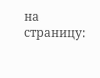на страницу: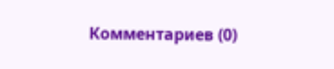Комментариев (0)